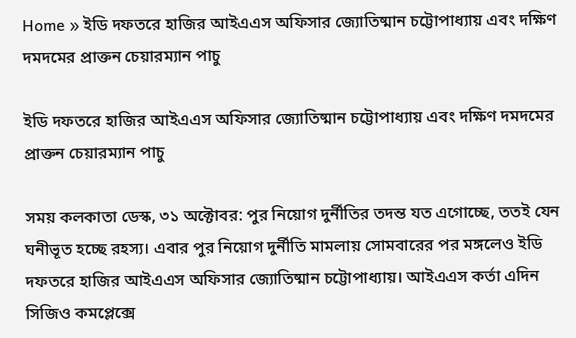Home » ইডি দফতরে হাজির আইএএস অফিসার জ্যোতিষ্মান চট্টোপাধ্যায় এবং দক্ষিণ দমদমের প্রাক্তন চেয়ারম্যান পাচু

ইডি দফতরে হাজির আইএএস অফিসার জ্যোতিষ্মান চট্টোপাধ্যায় এবং দক্ষিণ দমদমের প্রাক্তন চেয়ারম্যান পাচু

সময় কলকাতা ডেস্ক, ৩১ অক্টোবর: পুর নিয়োগ দুর্নীতির তদন্ত যত এগোচ্ছে, ততই যেন ঘনীভূত হচ্ছে রহস্য। এবার পুর নিয়োগ দুর্নীতি মামলায় সোমবারের পর মঙ্গলেও ইডি দফতরে হাজির আইএএস অফিসার জ্যোতিষ্মান চট্টোপাধ্যায়। আইএএস কর্তা এদিন সিজিও কমপ্লেক্সে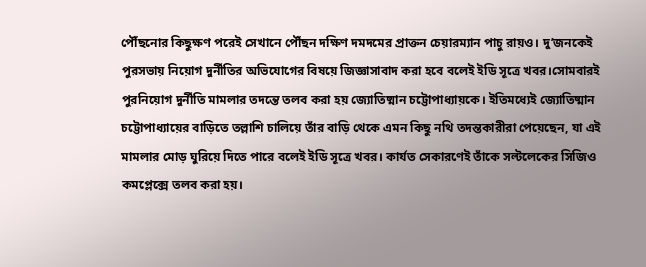পৌঁছনোর কিছুক্ষণ পরেই সেখানে পৌঁছন দক্ষিণ দমদমের প্রাক্তন চেয়ারম্যান পাচু রায়ও। দু’জনকেই পুরসভায় নিয়োগ দুর্নীতির অভিযোগের বিষয়ে জিজ্ঞাসাবাদ করা হবে বলেই ইডি সূত্রে খবর।সোমবারই পুরনিয়োগ দুর্নীতি মামলার তদন্তে তলব করা হয় জ্যোতিষ্মান চট্টোপাধ্যায়কে। ইতিমধ্যেই জ্যোতিষ্মান চট্টোপাধ্যায়ের বাড়িতে তল্লাশি চালিয়ে তাঁর বাড়ি থেকে এমন কিছু নথি তদন্তকারীরা পেয়েছেন, যা এই মামলার মোড় ঘুরিয়ে দিতে পারে বলেই ইডি সূত্রে খবর। কার্যত সেকারণেই তাঁকে সল্টলেকের সিজিও কমপ্লেক্সে তলব করা হয়।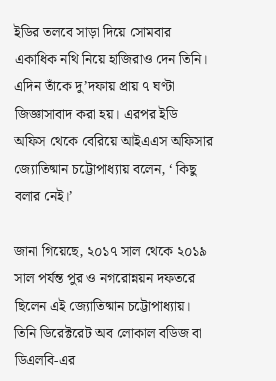ইডির তলবে সাড়া দিয়ে সোমবার একাধিক নথি নিয়ে হাজিরাও দেন তিনি। এদিন তাঁকে দু’দফায় প্রায় ৭ ঘণ্টা জিজ্ঞাসাবাদ করা হয়। এরপর ইডি অফিস থেকে বেরিয়ে আইএএস অফিসার জ্যোতিষ্মান চট্টোপাধ্যায় বলেন, ‘ কিছু বলার নেই।’

জানা গিয়েছে, ২০১৭ সাল থেকে ২০১৯ সাল পর্যন্ত পুর ও নগরোন্নয়ন দফতরে ছিলেন এই জ্যোতিষ্মান চট্টোপাধ্যায়। তিনি ডিরেক্টরেট অব লোকাল বডিজ বা ডিএলবি-এর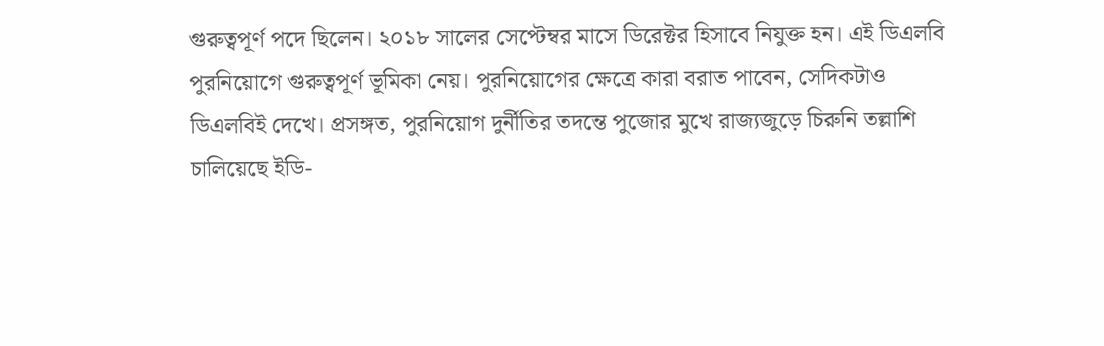গুরুত্বপূর্ণ পদে ছিলেন। ২০১৮ সালের সেপ্টেম্বর মাসে ডিরেক্টর হিসাবে নিযুক্ত হন। এই ডিএলবি পুরনিয়োগে গুরুত্বপূর্ণ ভূমিকা নেয়। পুরনিয়োগের ক্ষেত্রে কারা বরাত পাবেন, সেদিকটাও ডিএলবিই দেখে। প্রসঙ্গত, পুরনিয়োগ দুর্নীতির তদন্তে পুজোর মুখে রাজ্যজুড়ে চিরুনি তল্লাশি চালিয়েছে ইডি-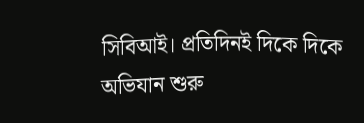সিবিআই। প্রতিদিনই দিকে দিকে অভিযান শুরু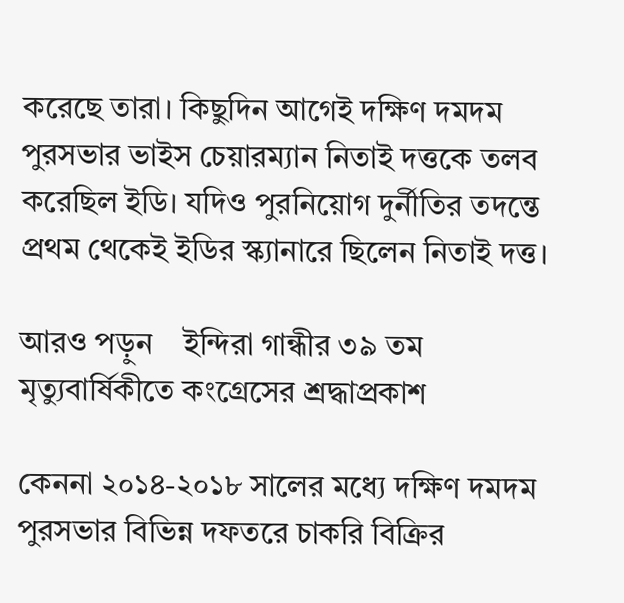করেছে তারা। কিছুদিন আগেই দক্ষিণ দমদম পুরসভার ভাইস চেয়ারম্যান নিতাই দত্তকে তলব করেছিল ইডি। যদিও পুরনিয়োগ দুর্নীতির তদন্তে প্রথম থেকেই ইডির স্ক্যানারে ছিলেন নিতাই দত্ত।

আরও পড়ুন    ইন্দিরা গান্ধীর ৩৯ তম মৃত্যুবার্ষিকীতে কংগ্রেসের শ্রদ্ধাপ্রকাশ

কেননা ২০১৪-২০১৮ সালের মধ্যে দক্ষিণ দমদম পুরসভার বিভিন্ন দফতরে চাকরি বিক্রির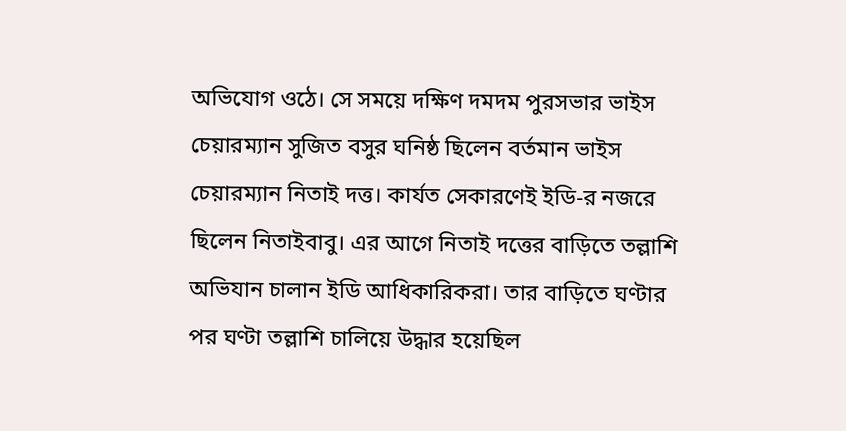অভিযোগ ওঠে। সে সময়ে দক্ষিণ দমদম পুরসভার ভাইস চেয়ারম্যান সুজিত বসুর ঘনিষ্ঠ ছিলেন বর্তমান ভাইস চেয়ারম্যান নিতাই দত্ত। কার্যত সেকারণেই ইডি-র নজরে ছিলেন নিতাইবাবু। এর আগে নিতাই দত্তের বাড়িতে তল্লাশি অভিযান চালান ইডি আধিকারিকরা। তার বাড়িতে ঘণ্টার পর ঘণ্টা তল্লাশি চালিয়ে উদ্ধার হয়েছিল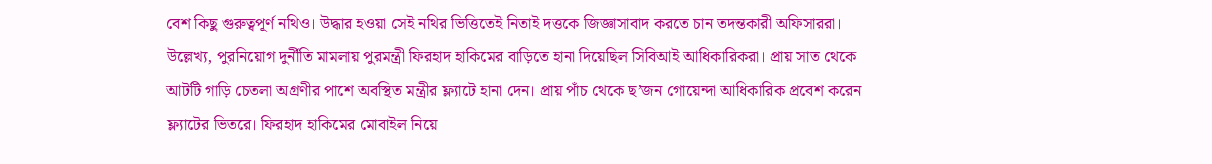বেশ কিছু গুরুত্বপূর্ণ নথিও। উদ্ধার হওয়া সেই নথির ভিত্তিতেই নিতাই দত্তকে জিজ্ঞাসাবাদ করতে চান তদন্তকারী অফিসাররা। উল্লেখ্য, পুরনিয়োগ দুর্নীতি মামলায় পুরমন্ত্রী ফিরহাদ হাকিমের বাড়িতে হানা দিয়েছিল সিবিআই আধিকারিকরা। প্রায় সাত থেকে আটটি গাড়ি চেতলা অগ্রণীর পাশে অবস্থিত মন্ত্রীর ফ্ল্যাটে হানা দেন। প্রায় পাঁচ থেকে ছ’জন গোয়েন্দা আধিকারিক প্রবেশ করেন ফ্ল্যাটের ভিতরে। ফিরহাদ হাকিমের মোবাইল নিয়ে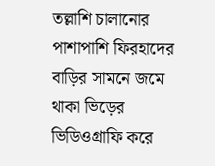তল্লাশি চালানোর পাশাপাশি ফিরহাদের বাড়ির সামনে জমে থাকা ভিড়ের ভিডিওগ্রাফি করে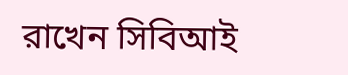রাখেন সিবিআই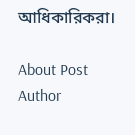আধিকারিকরা।

About Post Author